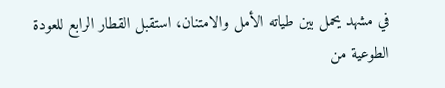في مشهد يحمل بين طياته الأمل والامتنان، استقبل القطار الرابع للعودة الطوعية من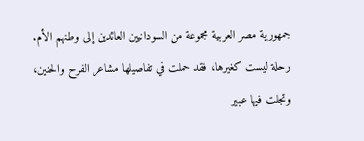جمهورية مصر العربية مجموعة من السودانيين العائدين إلى وطنهم الأم. رحلة ليست كغيرها، فقد حملت في تفاصيلها مشاعر الفرح والحنين، وتجلت فيها عبير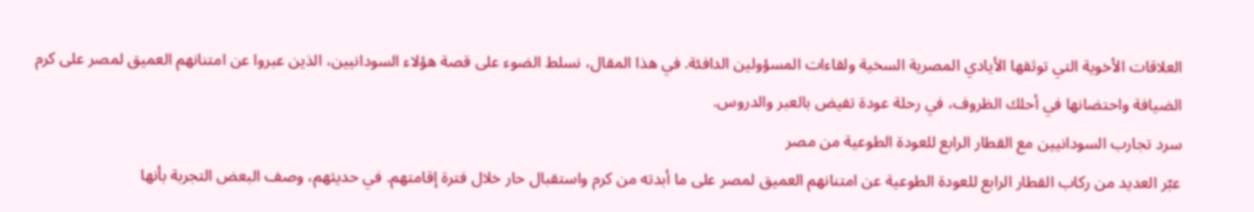العلاقات الأخوية التي توثقها الأيادي المصرية السخية ولقاءات المسؤولين الدافئة. في هذا المقال، نسلط الضوء على قصة هؤلاء السودانيين، الذين عبروا عن امتنانهم العميق لمصر على كرم الضيافة واحتضانها في أحلك الظروف، في رحلة عودة تفيض بالعبر والدروس.
سرد تجارب السودانيين مع القطار الرابع للعودة الطوعية من مصر
عبّر العديد من ركاب القطار الرابع للعودة الطوعية عن امتنانهم العميق لمصر على ما أبدته من كرم واستقبال حار خلال فترة إقامتهم. في حديثهم، وصف البعض التجربة بأنها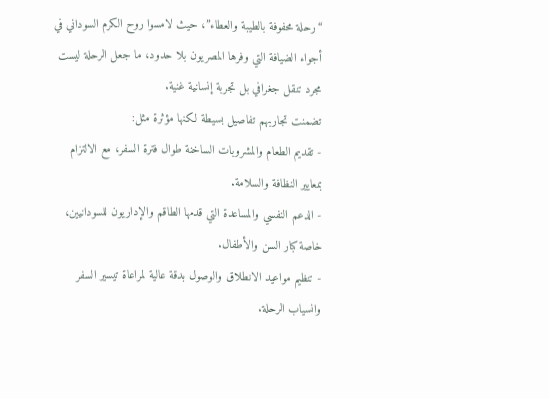“رحلة محفوفة بالطيبة والعطاء”، حيث لامسوا روح الكرم السوداني في أجواء الضيافة التي وفرها المصريون بلا حدود، ما جعل الرحلة ليست مجرد تنقل جغرافي بل تجربة إنسانية غنية.
تضمنت تجاربهم تفاصيل بسيطة لكنها مؤثرة مثل:
- تقديم الطعام والمشروبات الساخنة طوال فترة السفر، مع الالتزام بمعايير النظافة والسلامة.
- الدعم النفسي والمساعدة التي قدمها الطاقم والإداريون للسودانيين، خاصة كبار السن والأطفال.
- تنظيم مواعيد الانطلاق والوصول بدقة عالية لمراعاة تيسير السفر وانسياب الرحلة.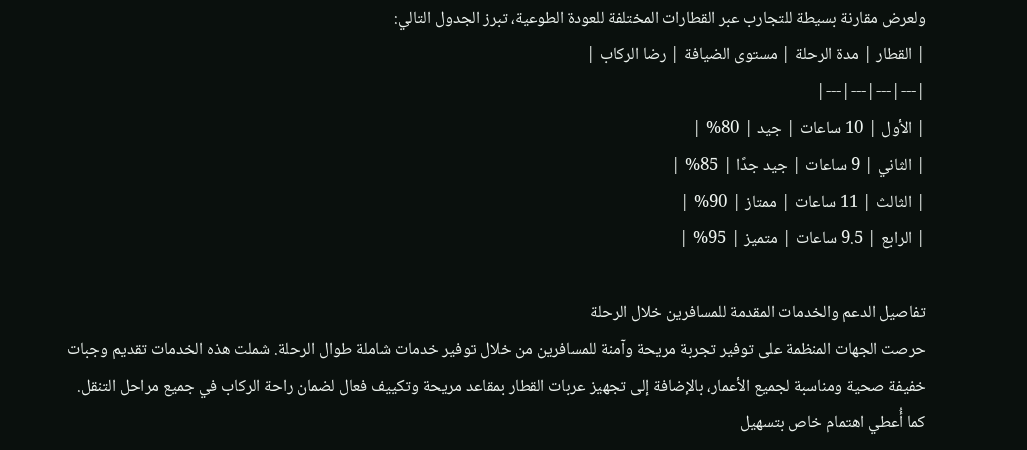ولعرض مقارنة بسيطة للتجارب عبر القطارات المختلفة للعودة الطوعية، تبرز الجدول التالي:
| القطار | مدة الرحلة | مستوى الضيافة | رضا الركاب |
|---|---|---|---|
| الأول | 10 ساعات | جيد | 80% |
| الثاني | 9 ساعات | جيد جدًا | 85% |
| الثالث | 11 ساعات | ممتاز | 90% |
| الرابع | 9.5 ساعات | متميز | 95% |

تفاصيل الدعم والخدمات المقدمة للمسافرين خلال الرحلة
حرصت الجهات المنظمة على توفير تجربة مريحة وآمنة للمسافرين من خلال توفير خدمات شاملة طوال الرحلة. شملت هذه الخدمات تقديم وجبات خفيفة صحية ومناسبة لجميع الأعمار، بالإضافة إلى تجهيز عربات القطار بمقاعد مريحة وتكييف فعال لضمان راحة الركاب في جميع مراحل التنقل.
كما أُعطي اهتمام خاص بتسهيل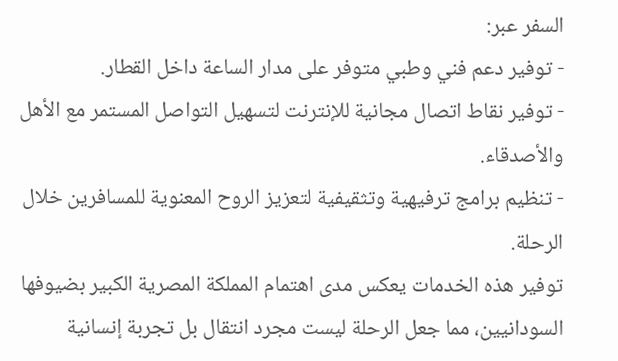السفر عبر:
- توفير دعم فني وطبي متوفر على مدار الساعة داخل القطار.
- توفير نقاط اتصال مجانية للإنترنت لتسهيل التواصل المستمر مع الأهل والأصدقاء.
- تنظيم برامج ترفيهية وتثقيفية لتعزيز الروح المعنوية للمسافرين خلال الرحلة.
توفير هذه الخدمات يعكس مدى اهتمام المملكة المصرية الكبير بضيوفها السودانيين، مما جعل الرحلة ليست مجرد انتقال بل تجربة إنسانية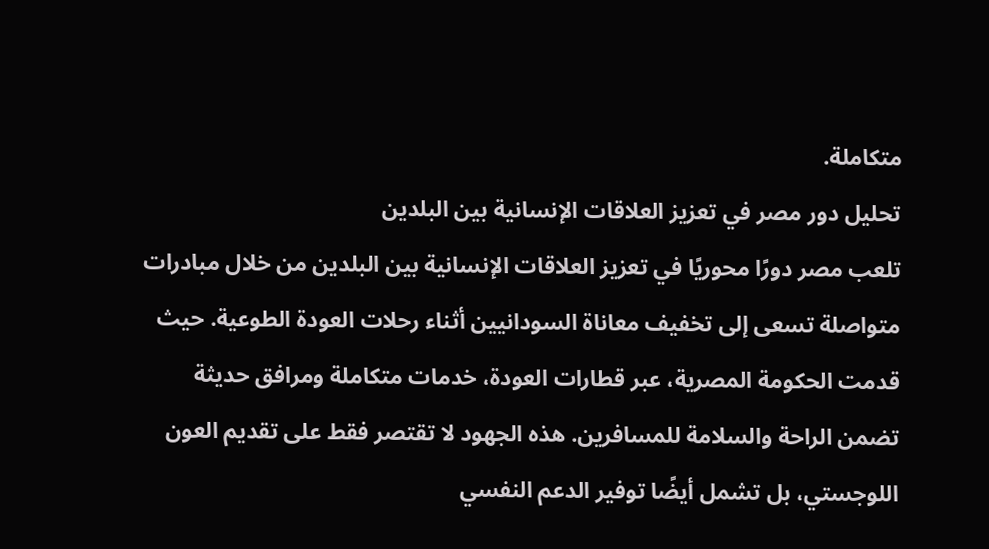متكاملة.
تحليل دور مصر في تعزيز العلاقات الإنسانية بين البلدين
تلعب مصر دورًا محوريًا في تعزيز العلاقات الإنسانية بين البلدين من خلال مبادرات متواصلة تسعى إلى تخفيف معاناة السودانيين أثناء رحلات العودة الطوعية. حيث قدمت الحكومة المصرية، عبر قطارات العودة، خدمات متكاملة ومرافق حديثة تضمن الراحة والسلامة للمسافرين. هذه الجهود لا تقتصر فقط على تقديم العون اللوجستي، بل تشمل أيضًا توفير الدعم النفسي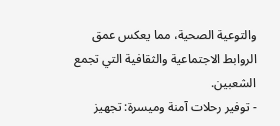والتوعية الصحية، مما يعكس عمق الروابط الاجتماعية والثقافية التي تجمع الشعبين.
- توفير رحلات آمنة وميسرة: تجهيز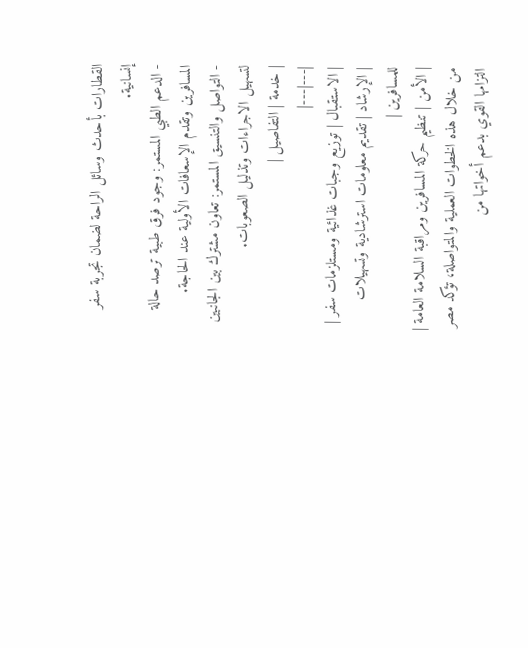القطارات بأحدث وسائل الراحة لضمان تجربة سفر إنسانية.
- الدعم الطبي المستمر: وجود فرق طبية ترصد حالة المسافرين وتقدم الإسعافات الأولية عند الحاجة.
- التواصل والتنسيق المستمر: تعاون مشترك بين الجانبين لتسهيل الاجراءات وتذليل الصعوبات.
| خدمة | التفاصيل |
|---|---|
| الاستقبال | توزيع وجبات غذائية ومستلزمات سفر |
| الإرشاد | تقديم معلومات استرشادية وتسهيلات للمسافرين |
| الأمن | تنظيم حركة المسافرين ومراقبة السلامة العامة |
من خلال هذه الخطوات العملية والمتواصلة، تؤكد مصر التزامها القوي بدعم أخواتها من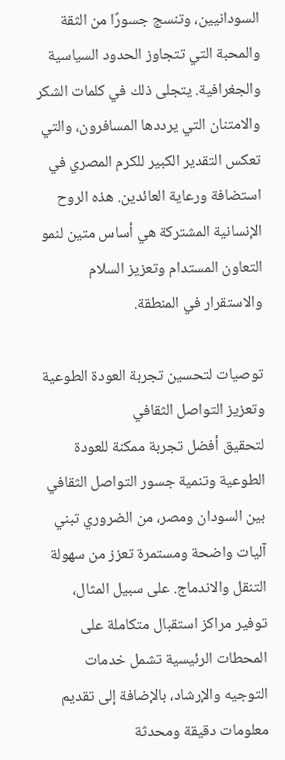السودانيين، وتنسج جسورًا من الثقة والمحبة التي تتجاوز الحدود السياسية والجغرافية. يتجلى ذلك في كلمات الشكر والامتنان التي يرددها المسافرون، والتي تعكس التقدير الكبير للكرم المصري في استضافة ورعاية العائدين. هذه الروح الإنسانية المشتركة هي أساس متين لنمو التعاون المستدام وتعزيز السلام والاستقرار في المنطقة.

توصيات لتحسين تجربة العودة الطوعية وتعزيز التواصل الثقافي
لتحقيق أفضل تجربة ممكنة للعودة الطوعية وتنمية جسور التواصل الثقافي بين السودان ومصر، من الضروري تبني آليات واضحة ومستمرة تعزز من سهولة التنقل والاندماج. على سبيل المثال، توفير مراكز استقبال متكاملة على المحطات الرئيسية تشمل خدمات التوجيه والإرشاد، بالإضافة إلى تقديم معلومات دقيقة ومحدثة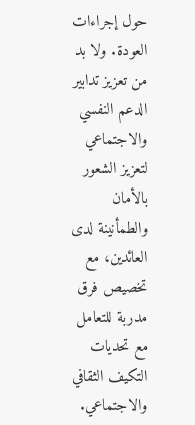حول إجراءات العودة. ولا بد من تعزيز تدابير الدعم النفسي والاجتماعي لتعزيز الشعور بالأمان والطمأنينة لدى العائدين، مع تخصيص فرق مدربة للتعامل مع تحديات التكيف الثقافي والاجتماعي.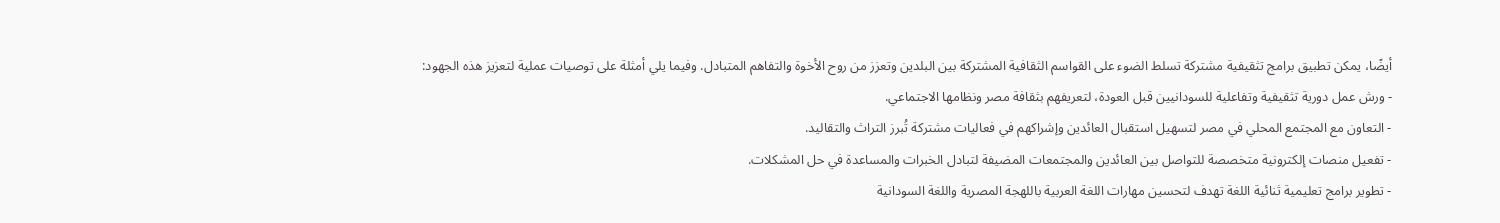أيضًا، يمكن تطبيق برامج تثقيفية مشتركة تسلط الضوء على القواسم الثقافية المشتركة بين البلدين وتعزز من روح الأخوة والتفاهم المتبادل. وفيما يلي أمثلة على توصيات عملية لتعزيز هذه الجهود:
- ورش عمل دورية تثقيفية وتفاعلية للسودانيين قبل العودة، لتعريفهم بثقافة مصر ونظامها الاجتماعي.
- التعاون مع المجتمع المحلي في مصر لتسهيل استقبال العائدين وإشراكهم في فعاليات مشتركة تُبرز التراث والتقاليد.
- تفعيل منصات إلكترونية متخصصة للتواصل بين العائدين والمجتمعات المضيفة لتبادل الخبرات والمساعدة في حل المشكلات.
- تطوير برامج تعليمية ثنائية اللغة تهدف لتحسين مهارات اللغة العربية باللهجة المصرية واللغة السودانية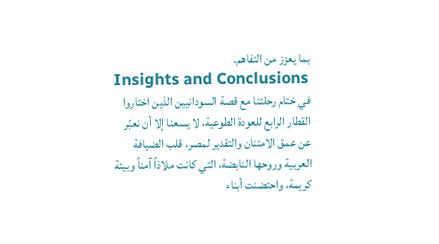بما يعزز من التفاهم.
Insights and Conclusions
في ختام رحلتنا مع قصة السودانيين الذين اختاروا القطار الرابع للعودة الطوعية، لا يسعنا إلا أن نعبّر عن عمق الامتنان والتقدير لمصر، قلب الضيافة العربية وروحها النابضة، التي كانت ملاذاً آمناً وبيئة كريمة، واحتضنت أبناء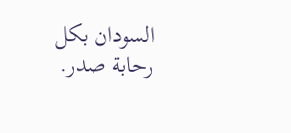السودان بكل رحابة صدر.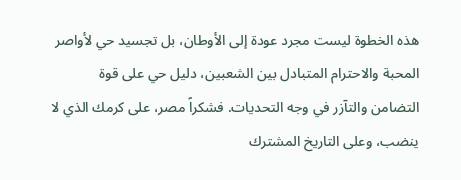هذه الخطوة ليست مجرد عودة إلى الأوطان، بل تجسيد حي لأواصر المحبة والاحترام المتبادل بين الشعبين، دليل حي على قوة التضامن والتآزر في وجه التحديات. فشكراً مصر، على كرمك الذي لا ينضب، وعلى التاريخ المشترك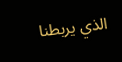الذي يربطنا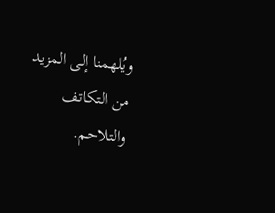ويُلهمنا إلى المزيد من التكاتف والتلاحم.